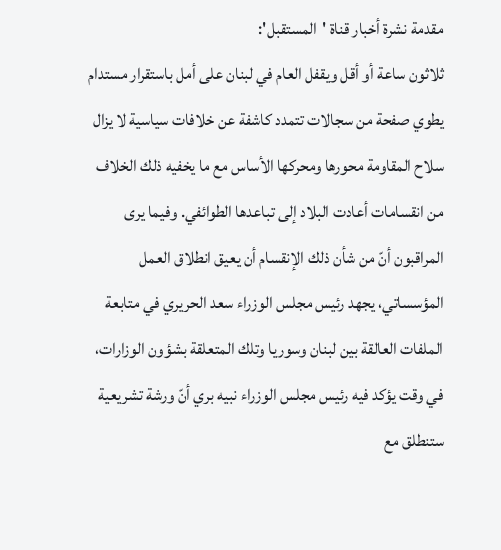مقدمة نشرة أخبار قناة 'المستقبل':
ثلاثون ساعة أو أقل ويقفل العام في لبنان على أمل باستقرار مستدام يطوي صفحة من سجالات تتمدد كاشفة عن خلافات سياسية لا يزال سلاح المقاومة محورها ومحركها الأساس مع ما يخفيه ذلك الخلاف من انقسامات أعادت البلاد إلى تباعدها الطوائفي. وفيما يرى المراقبون أنّ من شأن ذلك الإنقسام أن يعيق انطلاق العمل المؤسساتي، يجهد رئيس مجلس الوزراء سعد الحريري في متابعة الملفات العالقة بين لبنان وسوريا وتلك المتعلقة بشؤون الوزارات، في وقت يؤكد فيه رئيس مجلس الوزراء نبيه بري أنّ ورشة تشريعية ستنطلق مع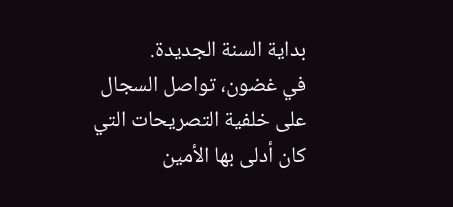بداية السنة الجديدة.
في غضون، تواصل السجال على خلفية التصريحات التي كان أدلى بها الأمين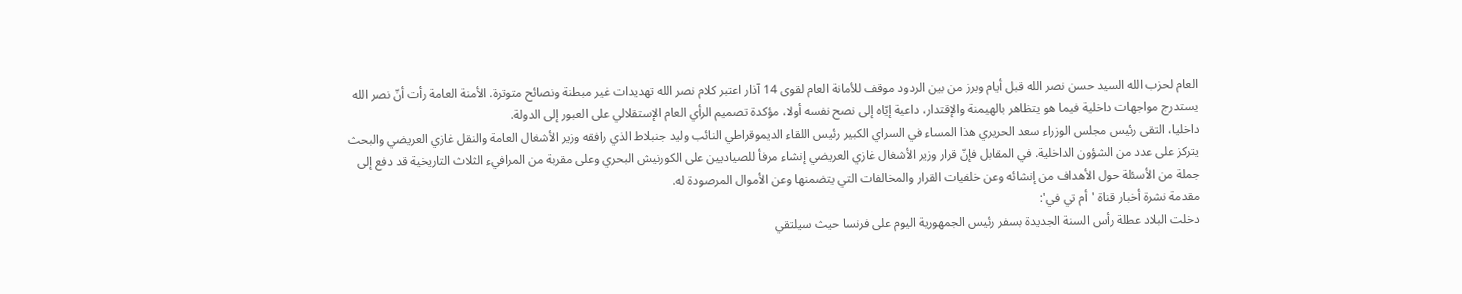العام لحزب الله السيد حسن نصر الله قبل أيام وبرز من بين الردود موقف للأمانة العام لقوى 14 آذار اعتبر كلام نصر الله تهديدات غير مبطنة ونصائح متوترة. الأمنة العامة رأت أنّ نصر الله يستدرج مواجهات داخلية فيما هو يتظاهر بالهيمنة والإقتدار، داعية إيّاه إلى نصح نفسه أولا، مؤكدة تصميم الرأي العام الإستقلالي على العبور إلى الدولة.
داخليا، التقى رئيس مجلس الوزراء سعد الحريري هذا المساء في السراي الكبير رئيس اللقاء الديموقراطي النائب وليد جنبلاط الذي رافقه وزير الأشغال العامة والنقل غازي العريضي والبحث يتركز على عدد من الشؤون الداخلية. في المقابل فإنّ قرار وزير الأشغال غازي العريضي إنشاء مرفأ للصياديين على الكورنيش البحري وعلى مقربة من المرافيء الثلاث التاريخية قد دفع إلى جملة من الأسئلة حول الأهداف من إنشائه وعن خلفيات القرار والمخالفات التي يتضمنها وعن الأموال المرصودة له.
مقدمة نشرة أخبار قناة 'أم تي في':
دخلت البلاد عطلة رأس السنة الجديدة بسفر رئيس الجمهورية اليوم على فرنسا حيث سيلتقي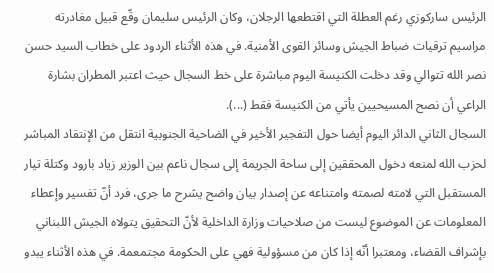الرئيس ساركوزي رغم العطلة التي اقتطعها الرجلان، وكان الرئيس سليمان وقّع قبيل مغادرته مراسيم ترقيات ضباط الجيش وسائر القوى الأمنية. في هذه الأثناء الردود على خطاب السيد حسن نصر الله تتوالي وقد دخلت الكنيسة اليوم مباشرة على خط السجال حيث اعتبر المطران بشارة الراعي أن نصح المسيحيين يأتي من الكنيسة فقط (...).
السجال الثاني الدائر اليوم أيضا حول التفجير الأخير في الضاحية الجنوبية انتقل من الإنتقاد المباشر لحزب الله لمنعه دخول المحققين إلى ساحة الجريمة إلى سجال ناعم بين الوزير زياد بارود وكتلة تيار المستقبل التي لامته لصمته وامتناعه عن إصدار بيان واضح يشرح ما جرى، فرد أنّ تفسير وإعطاء المعلومات عن الموضوع ليست من صلاحيات وزارة الداخلية لأنّ التحقيق يتولاه الجيش اللبناني بإشراف القضاء، ومعتبرا أنّه إذا كان من مسؤولية فهي على الحكومة مجتمعمة. في هذه الأثناء يبدو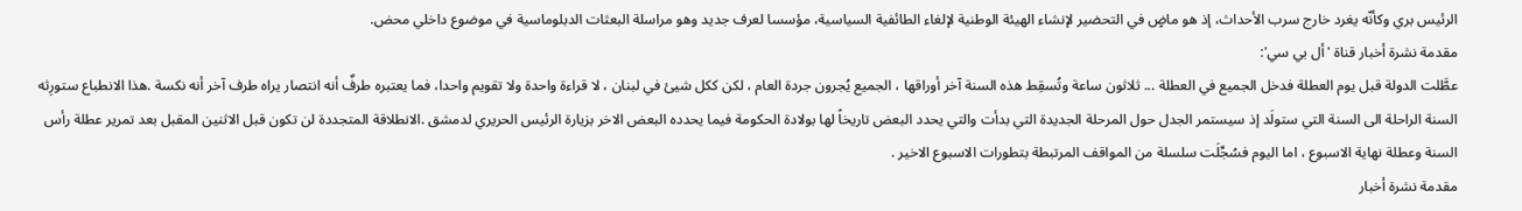الرئيس بري وكأنّه يغرد خارج سرب الأحداث، إذ هو ماضٍ في التحضير لإنشاء الهيئة الوطنية لإلغاء الطائفية السياسية، مؤسسا لعرف جديد وهو مراسلة البعثات الدبلوماسية في موضوع داخلي محض.
مقدمة نشرة أخبار قناة 'أل بي سي':
عطَّلت الدولة قبل يوم العطلة فدخل الجميع في العطلة ... ثلاثون ساعة وتُسقِط هذه السنة آخر أوراقها ، الجميع يُجرون جردة العام ، لكن ككل شيئ في لبنان ، لا قراءة واحدة ولا تقويم واحدا، فما يعتبره طرفٌ أنه انتصار يراه طرف آخر أنه نكسة .هذا الانطباع ستورِثه السنة الراحلة الى السنة التي ستولَد إذ سيستمر الجدل حول المرحلة الجديدة التي بدأت والتي يحدد البعض تاريخاً لها بولادة الحكومة فيما يحدده البعض الاخر بزيارة الرئيس الحريري لدمشق .الانطلاقة المتجددة لن تكون قبل الاثنين المقبل بعد تمرير عطلة رأس السنة وعطلة نهاية الاسبوع ، اما اليوم فسُجِّلَت سلسلة من المواقف المرتبطة بتطورات الاسبوع الاخير .
مقدمة نشرة أخبار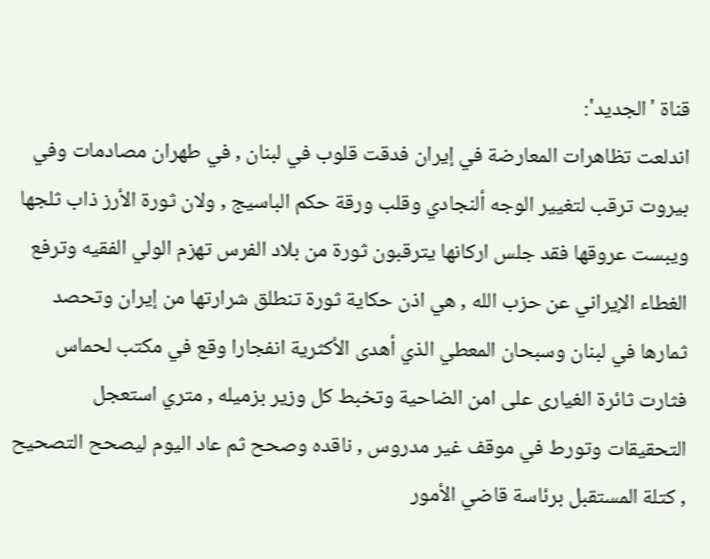قناة 'الجديد':
اندلعت تظاهرات المعارضة في إيران فدقت قلوب في لبنان , في طهران مصادمات وفي بيروت ترقب لتغيير الوجه ألنجادي وقلب ورقة حكم الباسيج , ولان ثورة الأرز ذاب ثلجها ويبست عروقها فقد جلس اركانها يترقبون ثورة من بلاد الفرس تهزم الولي الفقيه وترفع الغطاء الإيراني عن حزب الله , هي اذن حكاية ثورة تنطلق شرارتها من إيران وتحصد ثمارها في لبنان وسبحان المعطي الذي أهدى الأكثرية انفجارا وقع في مكتب لحماس فثارت ثائرة الغيارى على امن الضاحية وتخبط كل وزير بزميله , متري استعجل التحقيقات وتورط في موقف غير مدروس , ناقده وصحح ثم عاد اليوم ليصحح التصحيح , كتلة المستقبل برئاسة قاضي الأمور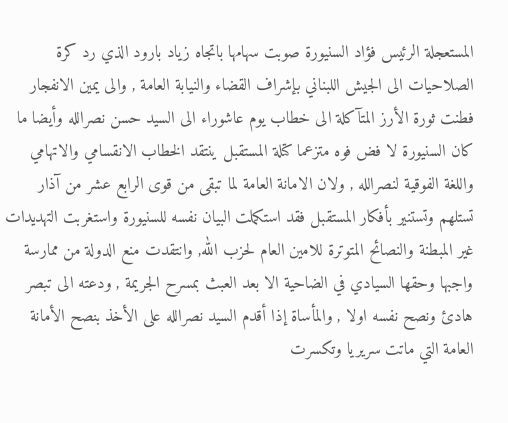المستعجلة الرئيس فؤاد السنيورة صوبت سهامها باتجاه زياد بارود الذي رد كرة الصلاحيات الى الجيش اللبناني بإشراف القضاء والنيابة العامة , والى يمين الانفجار فطنت ثورة الأرز المتآكلة الى خطاب يوم عاشوراء الى السيد حسن نصرالله وأيضا ما كان السنيورة لا فض فوه متزعما كتلة المستقبل ينتقد الخطاب الانقسامي والاتهامي واللغة الفوقية لنصرالله , ولان الامانة العامة لما تبقى من قوى الرابع عشر من آذار تستلهم وتستنير بأفكار المستقبل فقد استكملت البيان نفسه للسنيورة واستغربت التهديدات غير المبطنة والنصائح المتوترة للامين العام لحزب الله, وانتقدت منع الدولة من ممارسة واجبها وحقها السيادي في الضاحية الا بعد العبث بمسرح الجريمة , ودعته الى تبصر هادئ ونصح نفسه اولا , والمأساة إذا أقدم السيد نصرالله على الأخذ بنصح الأمانة العامة التي ماتت سريريا وتكسرت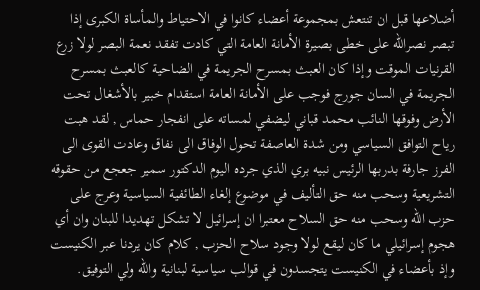أضلاعها قبل ان تنتعش بمجموعة أعضاء كانوا في الاحتياط والمأساة الكبرى إذا تبصر نصرالله على خطى بصيرة الأمانة العامة التي كادت تفقد نعمة البصر لولا زرع القرنيات الموقت وإذا كان العبث بمسرح الجريمة في الضاحية كالعبث بمسرح الجريمة في السان جورج فوجب على الأمانة العامة استقدام خبير بالأشغال تحت الأرض وفوقها النائب محمد قباني ليضفي لمساته على انفجار حماس , لقد هبت رياح التوافق السياسي ومن شدة العاصفة تحول الوفاق الى نفاق وعادت القوى الى الفرز جارفة بدربها الرئيس نبيه بري الذي جرده اليوم الدكتور سمير جعجع من حقوقه التشريعية وسحب منه حق التأليف في موضوع إلغاء الطائفية السياسية وعرج على حزب الله وسحب منه حق السلاح معتبرا ان إسرائيل لا تشكل تهديدا للبنان وان أي هجوم إسرائيلي ما كان ليقع لولا وجود سلاح الحزب , كلام كان يردنا عبر الكنيست وإذ بأعضاء في الكنيست يتجسدون في قوالب سياسية لبنانية والله ولي التوفيق.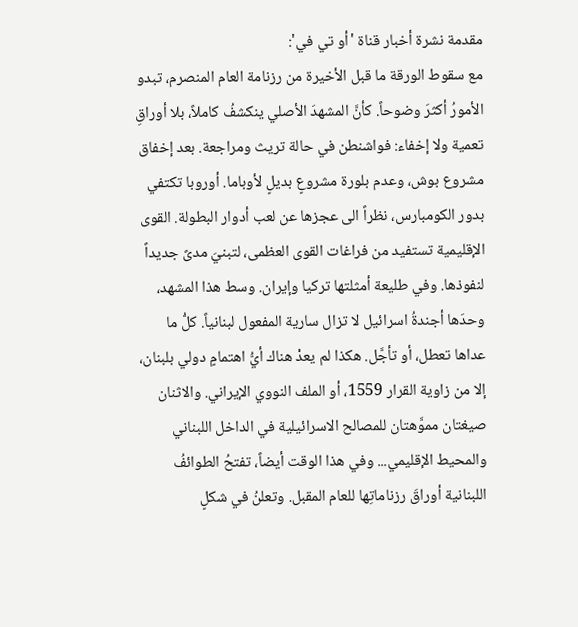مقدمة نشرة أخبار قناة 'أو تي في':
مع سقوط الورقة ما قبل الأخيرة من رزنامة العام المنصرم، تبدو الأمورُ أكثرَ وضوحاً. كأنَّ المشهدَ الأصلي ينكشفُ كاملاً، بلا أوراقِ تعمية ولا إخفاء: فواشنطن في حالة تريث ومراجعة. بعد إخفاق مشروع بوش، وعدم بلورة مشروعٍ بديلٍ لأوباما. أوروبا تكتفي بدور الكومبارس، نظراً الى عجزها عن لعب أدوار البطولة. القوى الإقليمية تستفيد من فراغات القوى العظمى، لتبنيَ مدىً جديداً لنفوذها. وفي طليعة أمثلتها تركيا وإيران. وسط هذا المشهد، وحدَها أجندةُ اسرائيل لا تزال سارية المفعول لبنانياً. كلُّ ما عداها تعطل، أو تأجَّل. هكذا لم يعدْ هناك أيُّ اهتمامٍ دولي بلبنان، إلا من زاوية القرار 1559، أو الملف النووي الإيراني. والاثنان صيغتان مموَّهتان للمصالح الاسرائيلية في الداخل اللبناني والمحيط الإقليمي... وفي هذا الوقت أيضاً، تفتحُ الطوائفُ اللبنانية أوراقَ رزناماتِها للعام المقبل. وتعلنُ في شكلٍ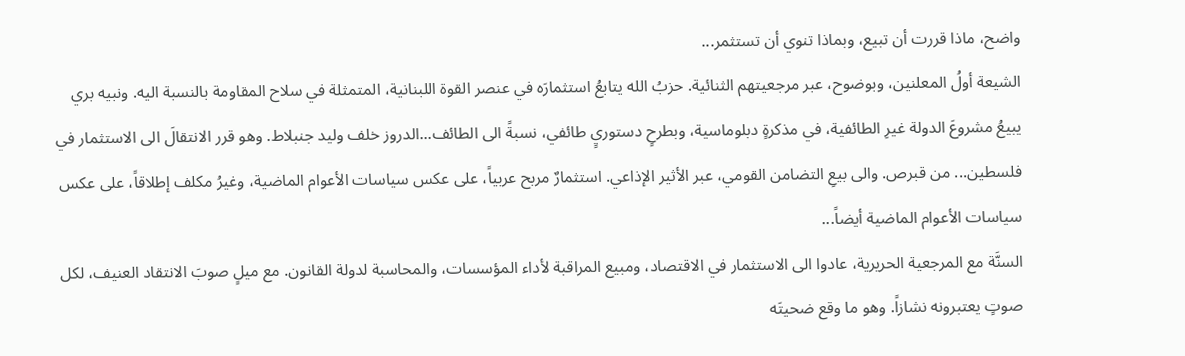واضح، ماذا قررت أن تبيع، وبماذا تنوي أن تستثمر...
الشيعة أولُ المعلنين، وبوضوح، عبر مرجعيتهم الثنائية. حزبُ الله يتابعُ استثمارَه في عنصر القوة اللبنانية، المتمثلة في سلاح المقاومة بالنسبة اليه. ونبيه بري يبيعُ مشروعَ الدولة غيرِ الطائفية، في مذكرةٍ دبلوماسية، وبطرحٍ دستوريٍ طائفي، نسبةً الى الطائف...الدروز خلف وليد جنبلاط. وهو قرر الانتقالَ الى الاستثمار في فلسطين... من قبرص. والى بيعِ التضامن القومي، عبر الأثير الإذاعي. استثمارٌ مربح عربياً، على عكس سياسات الأعوام الماضية، وغيرُ مكلف إطلاقاً، على عكس سياسات الأعوام الماضية أيضاً...
السنَّة مع المرجعية الحريرية، عادوا الى الاستثمار في الاقتصاد، ومبيع المراقبة لأداء المؤسسات، والمحاسبة لدولة القانون. مع ميلٍ صوبَ الانتقاد العنيف، لكل صوتٍ يعتبرونه نشازاً. وهو ما وقع ضحيتَه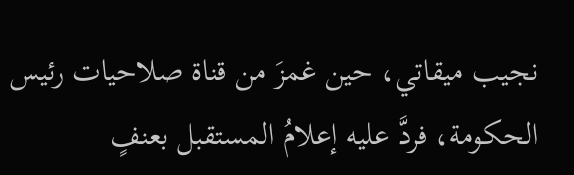نجيب ميقاتي، حين غمزَ من قناة صلاحيات رئيس الحكومة، فردَّ عليه إعلامُ المستقبل بعنفٍ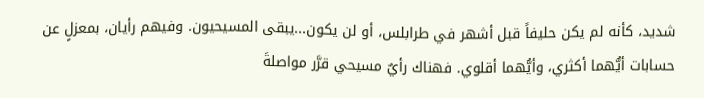شديد، كأنه لم يكن حليفاً قبل أشهر في طرابلس، أو لن يكون...يبقى المسيحيون. وفيهم رأيان، بمعزلٍ عن حسابات أيُّهما أكثري، وأيُّهما أقلوي. فهناك رأيٌ مسيحي قرَّر مواصلةَ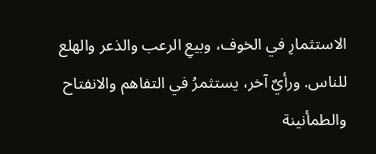الاستثمارِ في الخوف، وبيعِ الرعب والذعر والهلع للناس. ورأيٌ آخر، يستثمرُ في التفاهم والانفتاح والطمأنينة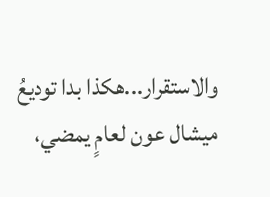والاستقرار...هكذا بدا توديعُ ميشال عون لعامٍ يمضي،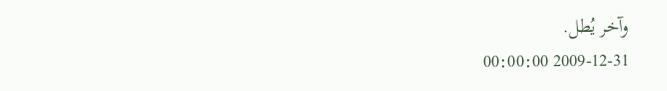وآخر يُطل.
2009-12-31 00:00:00